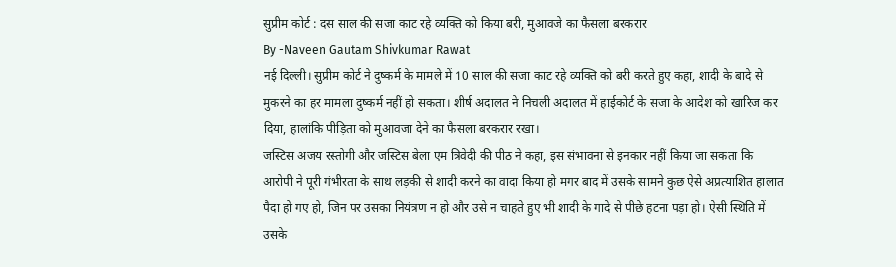सुप्रीम कोर्ट : दस साल की सजा काट रहे व्यक्ति को किया बरी, मुआवजे का फैसला बरकरार
By -Naveen Gautam Shivkumar Rawat
नई दिल्ली। सुप्रीम कोर्ट ने दुष्कर्म के मामले में 10 साल की सजा काट रहे व्यक्ति को बरी करते हुए कहा, शादी के बादे से मुकरने का हर मामला दुष्कर्म नहीं हो सकता। शीर्ष अदालत ने निचली अदालत में हाईकोर्ट के सजा के आदेश को खारिज कर दिया, हालांकि पीड़िता को मुआवजा देने का फैसला बरकरार रखा।
जस्टिस अजय रस्तोगी और जस्टिस बेला एम त्रिवेदी की पीठ ने कहा, इस संभावना से इनकार नहीं किया जा सकता कि आरोपी ने पूरी गंभीरता के साथ लड़की से शादी करने का वादा किया हो मगर बाद में उसके सामने कुछ ऐसे अप्रत्याशित हालात पैदा हो गए हो, जिन पर उसका नियंत्रण न हो और उसे न चाहते हुए भी शादी के गादे से पीछे हटना पड़ा हो। ऐसी स्थिति में उसके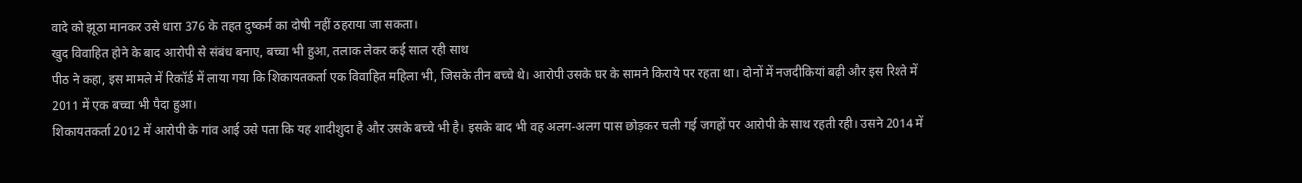वादे को झूठा मानकर उसे धारा 376 के तहत दुष्कर्म का दोषी नहीं ठहराया जा सकता।
खुद विवाहित होने के बाद आरोपी से संबंध बनाए, बच्चा भी हुआ, तलाक लेकर कई साल रही साथ
पीठ ने कहा, इस मामले में रिकॉर्ड में लाया गया कि शिकायतकर्ता एक विवाहित महिला भी, जिसके तीन बच्चे थे। आरोपी उसके घर के सामने किराये पर रहता था। दोनों में नजदीकियां बढ़ी और इस रिश्ते में 2011 में एक बच्चा भी पैदा हुआ।
शिकायतकर्ता 2012 में आरोपी के गांव आई उसे पता कि यह शादीशुदा है और उसके बच्चे भी है। इसके बाद भी वह अलग-अलग पास छोड़कर चली गई जगहों पर आरोपी के साथ रहती रही। उसने 2014 में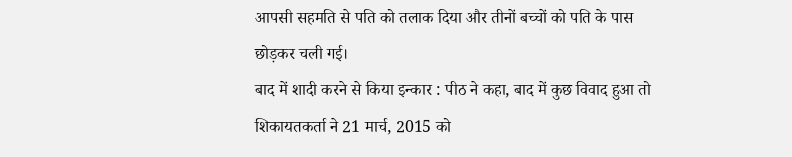आपसी सहमति से पति को तलाक दिया और तीनों बच्चों को पति के पास छोड़कर चली गई।
बाद में शादी करने से किया इन्कार : पीठ ने कहा, बाद में कुछ विवाद हुआ तो शिकायतकर्ता ने 21 मार्च, 2015 को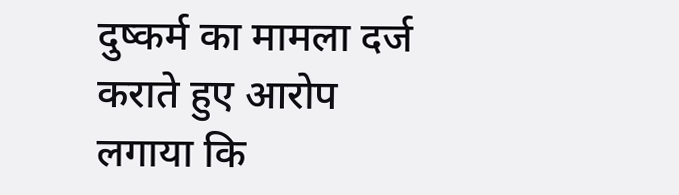दुष्कर्म का मामला दर्ज कराते हुए आरोप लगाया कि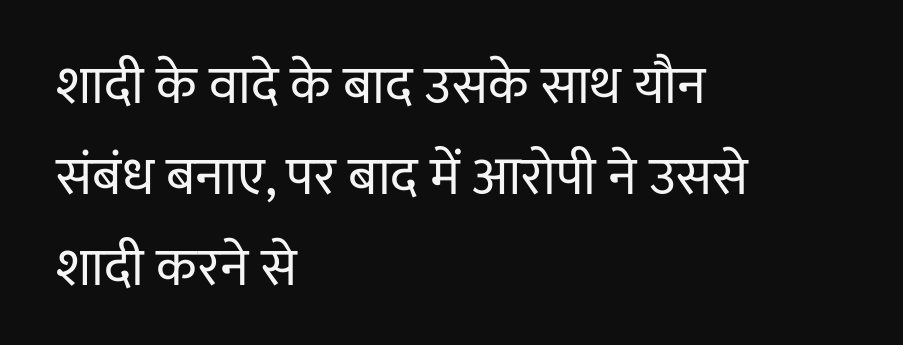शादी के वादे के बाद उसके साथ यौन संबंध बनाए, पर बाद में आरोपी ने उससे शादी करने से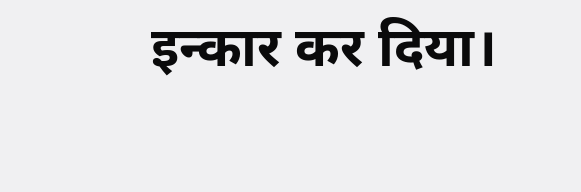इन्कार कर दिया।